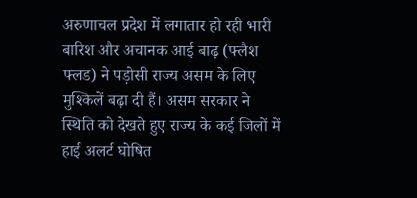अरुणाचल प्रदेश में लगातार हो रही भारी बारिश और अचानक आई बाढ़ (फ्लैश फ्लड) ने पड़ोसी राज्य असम के लिए मुश्किलें बढ़ा दी हैं। असम सरकार ने स्थिति को देखते हुए राज्य के कई जिलों में हाई अलर्ट घोषित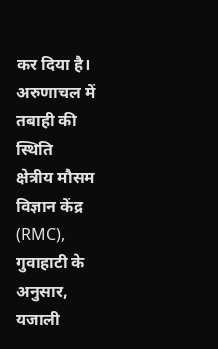कर दिया है।
अरुणाचल में तबाही की स्थिति
क्षेत्रीय मौसम विज्ञान केंद्र (RMC), गुवाहाटी के अनुसार, यजाली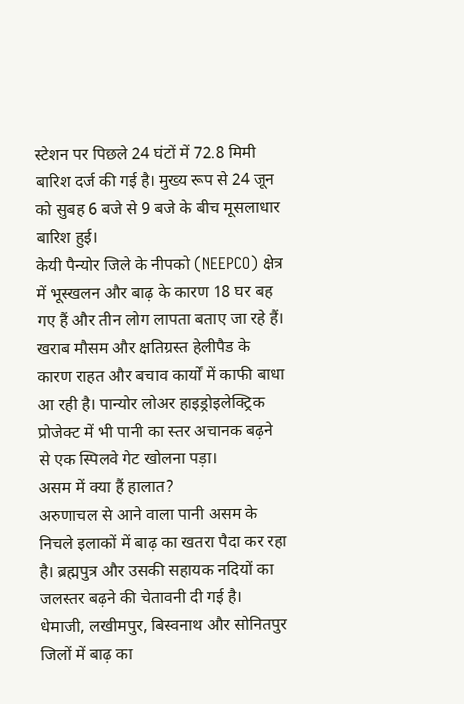स्टेशन पर पिछले 24 घंटों में 72.8 मिमी बारिश दर्ज की गई है। मुख्य रूप से 24 जून को सुबह 6 बजे से 9 बजे के बीच मूसलाधार बारिश हुई।
केयी पैन्योर जिले के नीपको (NEEPCO) क्षेत्र में भूस्खलन और बाढ़ के कारण 18 घर बह गए हैं और तीन लोग लापता बताए जा रहे हैं। खराब मौसम और क्षतिग्रस्त हेलीपैड के कारण राहत और बचाव कार्यों में काफी बाधा आ रही है। पान्योर लोअर हाइड्रोइलेक्ट्रिक प्रोजेक्ट में भी पानी का स्तर अचानक बढ़ने से एक स्पिलवे गेट खोलना पड़ा।
असम में क्या हैं हालात?
अरुणाचल से आने वाला पानी असम के निचले इलाकों में बाढ़ का खतरा पैदा कर रहा है। ब्रह्मपुत्र और उसकी सहायक नदियों का जलस्तर बढ़ने की चेतावनी दी गई है। धेमाजी, लखीमपुर, बिस्वनाथ और सोनितपुर जिलों में बाढ़ का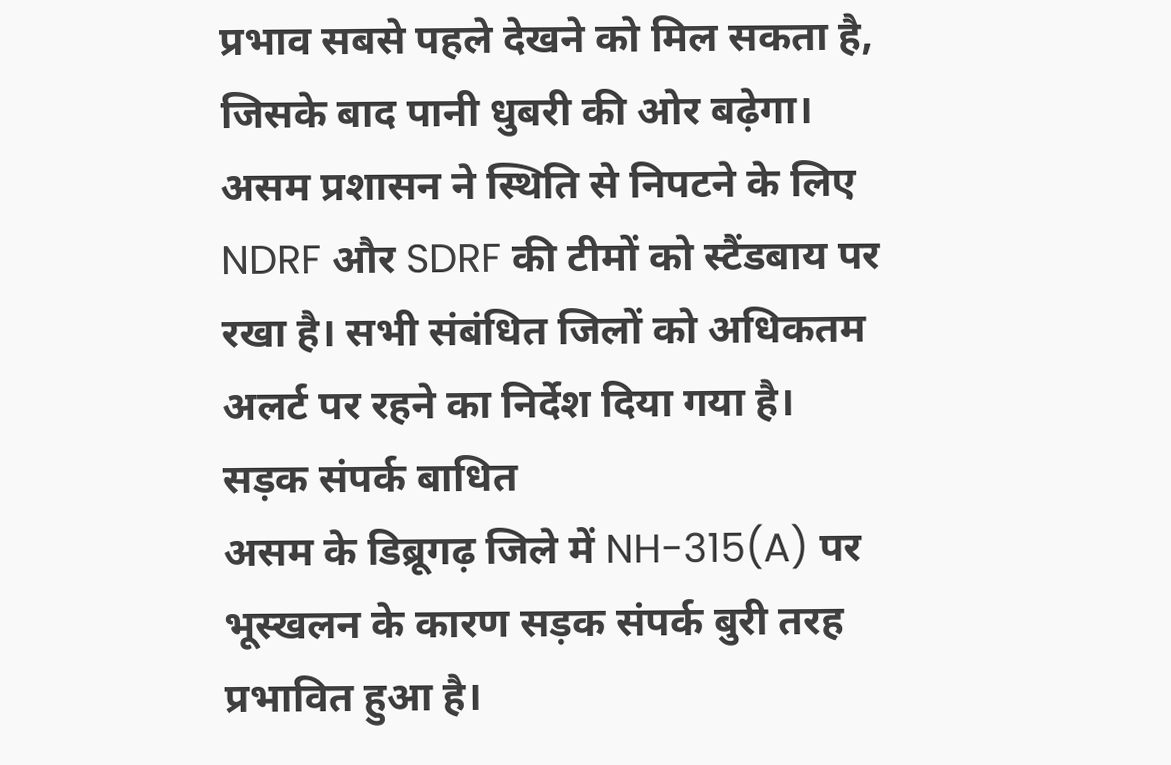प्रभाव सबसे पहले देखने को मिल सकता है, जिसके बाद पानी धुबरी की ओर बढ़ेगा।
असम प्रशासन ने स्थिति से निपटने के लिए NDRF और SDRF की टीमों को स्टैंडबाय पर रखा है। सभी संबंधित जिलों को अधिकतम अलर्ट पर रहने का निर्देश दिया गया है।
सड़क संपर्क बाधित
असम के डिब्रूगढ़ जिले में NH-315(A) पर भूस्खलन के कारण सड़क संपर्क बुरी तरह प्रभावित हुआ है।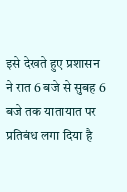इसे देखते हुए प्रशासन ने रात 6 बजे से सुबह 6 बजे तक यातायात पर प्रतिबंध लगा दिया है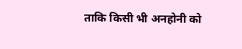ताकि किसी भी अनहोनी को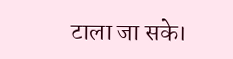टाला जा सके।